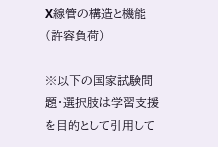X線管の構造と機能(許容負荷)

※以下の国家試験問題・選択肢は学習支援を目的として引用して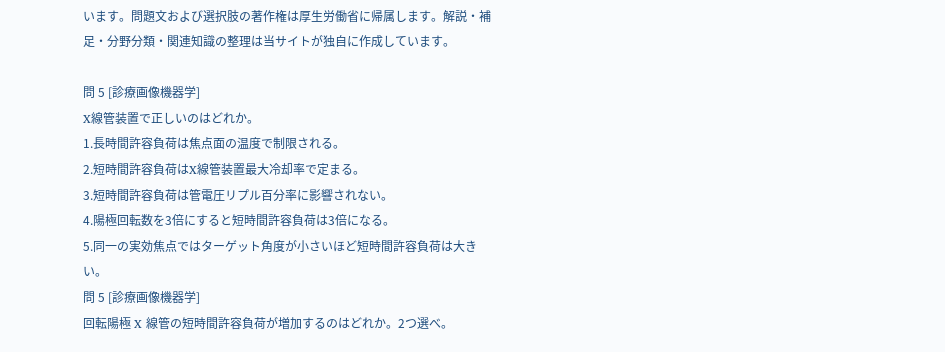います。問題文および選択肢の著作権は厚生労働省に帰属します。解説・補足・分野分類・関連知識の整理は当サイトが独自に作成しています。

問 5 [診療画像機器学]
X線管装置で正しいのはどれか。
1.長時間許容負荷は焦点面の温度で制限される。
2.短時間許容負荷はX線管装置最大冷却率で定まる。
3.短時間許容負荷は管電圧リプル百分率に影響されない。
4.陽極回転数を3倍にすると短時間許容負荷は3倍になる。
5.同一の実効焦点ではターゲット角度が小さいほど短時間許容負荷は大きい。
問 5 [診療画像機器学]
回転陽極 X 線管の短時間許容負荷が増加するのはどれか。2つ選べ。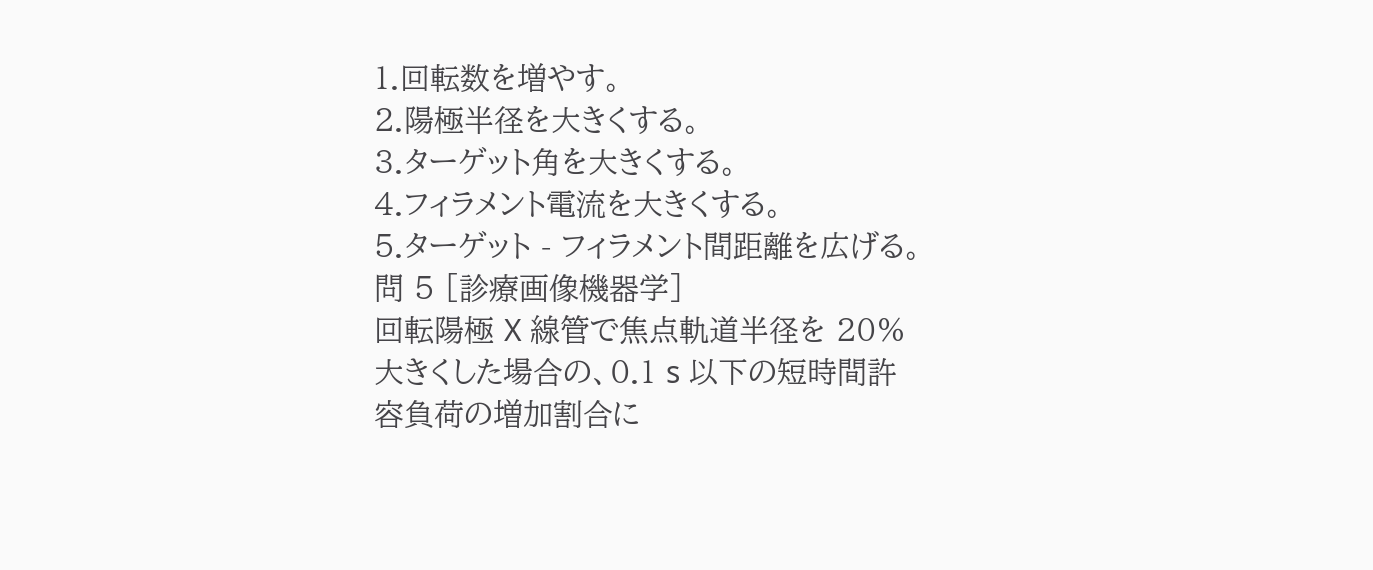1.回転数を増やす。
2.陽極半径を大きくする。
3.ターゲット角を大きくする。
4.フィラメント電流を大きくする。
5.ターゲット - フィラメント間距離を広げる。
問 5 [診療画像機器学]
回転陽極 X 線管で焦点軌道半径を 20%大きくした場合の、0.1 s 以下の短時間許容負荷の増加割合に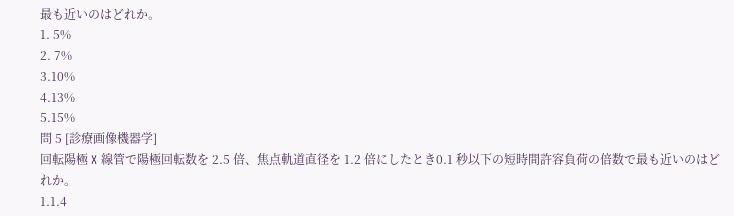最も近いのはどれか。
1. 5%
2. 7%
3.10%
4.13%
5.15%
問 5 [診療画像機器学]
回転陽極 X 線管で陽極回転数を 2.5 倍、焦点軌道直径を 1.2 倍にしたとき0.1 秒以下の短時間許容負荷の倍数で最も近いのはどれか。
1.1.4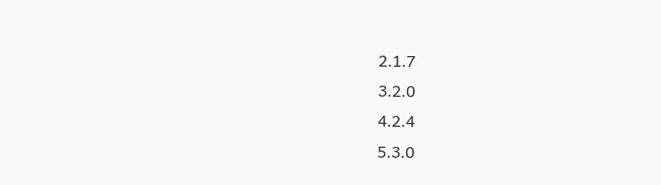2.1.7
3.2.0
4.2.4
5.3.0